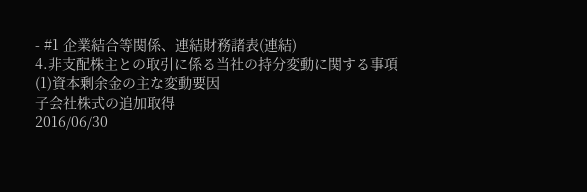- #1 企業結合等関係、連結財務諸表(連結)
4.非支配株主との取引に係る当社の持分変動に関する事項
(1)資本剰余金の主な変動要因
子会社株式の追加取得
2016/06/30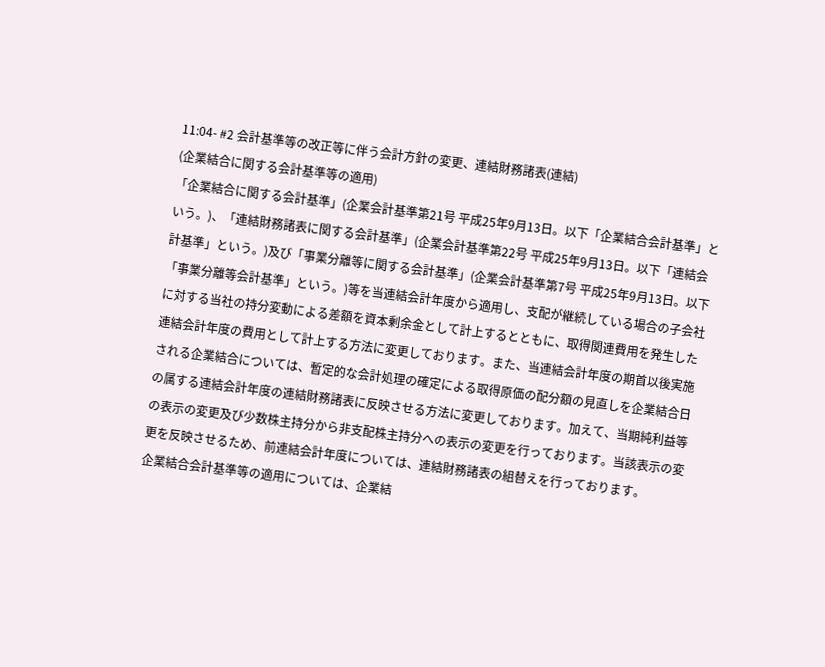11:04- #2 会計基準等の改正等に伴う会計方針の変更、連結財務諸表(連結)
(企業結合に関する会計基準等の適用)
「企業結合に関する会計基準」(企業会計基準第21号 平成25年9月13日。以下「企業結合会計基準」という。)、「連結財務諸表に関する会計基準」(企業会計基準第22号 平成25年9月13日。以下「連結会計基準」という。)及び「事業分離等に関する会計基準」(企業会計基準第7号 平成25年9月13日。以下「事業分離等会計基準」という。)等を当連結会計年度から適用し、支配が継続している場合の子会社に対する当社の持分変動による差額を資本剰余金として計上するとともに、取得関連費用を発生した連結会計年度の費用として計上する方法に変更しております。また、当連結会計年度の期首以後実施される企業結合については、暫定的な会計処理の確定による取得原価の配分額の見直しを企業結合日の属する連結会計年度の連結財務諸表に反映させる方法に変更しております。加えて、当期純利益等の表示の変更及び少数株主持分から非支配株主持分への表示の変更を行っております。当該表示の変更を反映させるため、前連結会計年度については、連結財務諸表の組替えを行っております。
企業結合会計基準等の適用については、企業結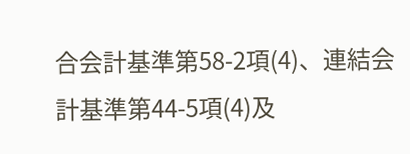合会計基準第58-2項(4)、連結会計基準第44-5項(4)及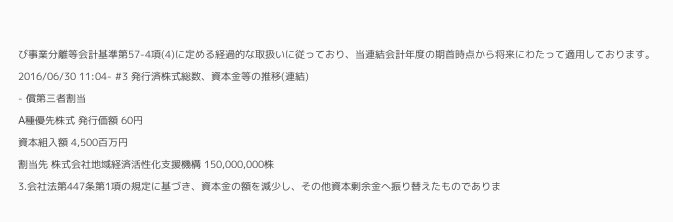び事業分離等会計基準第57-4項(4)に定める経過的な取扱いに従っており、当連結会計年度の期首時点から将来にわたって適用しております。
2016/06/30 11:04- #3 発行済株式総数、資本金等の推移(連結)
- 償第三者割当
A種優先株式 発行価額 60円
資本組入額 4,500百万円
割当先 株式会社地域経済活性化支援機構 150,000,000株
3.会社法第447条第1項の規定に基づき、資本金の額を減少し、その他資本剰余金へ振り替えたものでありま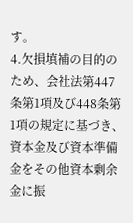す。
4.欠損填補の目的のため、会社法第447条第1項及び448条第1項の規定に基づき、資本金及び資本準備金をその他資本剰余金に振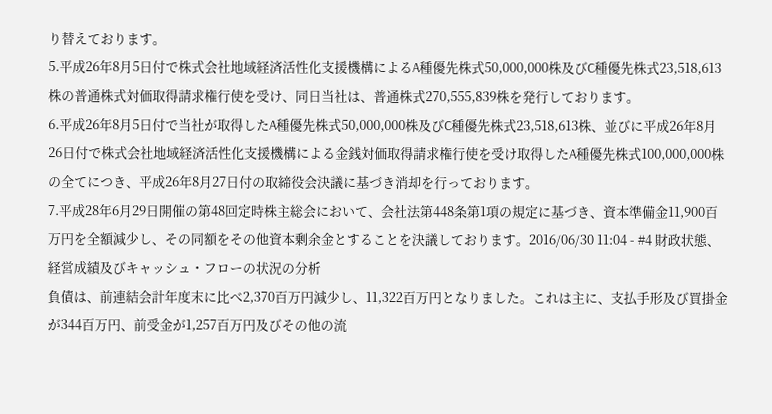り替えております。
5.平成26年8月5日付で株式会社地域経済活性化支援機構によるA種優先株式50,000,000株及びC種優先株式23,518,613株の普通株式対価取得請求権行使を受け、同日当社は、普通株式270,555,839株を発行しております。
6.平成26年8月5日付で当社が取得したA種優先株式50,000,000株及びC種優先株式23,518,613株、並びに平成26年8月26日付で株式会社地域経済活性化支援機構による金銭対価取得請求権行使を受け取得したA種優先株式100,000,000株の全てにつき、平成26年8月27日付の取締役会決議に基づき消却を行っております。
7.平成28年6月29日開催の第48回定時株主総会において、会社法第448条第1項の規定に基づき、資本準備金11,900百万円を全額減少し、その同額をその他資本剰余金とすることを決議しております。2016/06/30 11:04 - #4 財政状態、経営成績及びキャッシュ・フローの状況の分析
負債は、前連結会計年度末に比べ2,370百万円減少し、11,322百万円となりました。これは主に、支払手形及び買掛金が344百万円、前受金が1,257百万円及びその他の流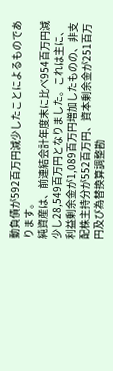動負債が592百万円減少したことによるものであります。
純資産は、前連結会計年度末に比べ954百万円減少し28,549百万円となりました。これは主に、利益剰余金が1,089百万円増加したものの、非支配株主持分が552百万円、資本剰余金が251百万円及び為替換算調整勘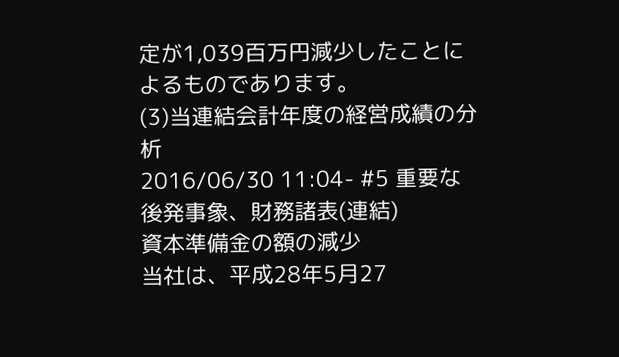定が1,039百万円減少したことによるものであります。
(3)当連結会計年度の経営成績の分析
2016/06/30 11:04- #5 重要な後発事象、財務諸表(連結)
資本準備金の額の減少
当社は、平成28年5月27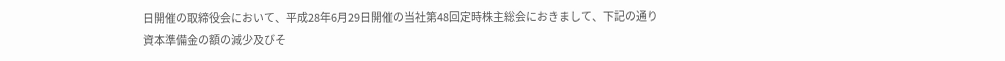日開催の取締役会において、平成28年6月29日開催の当社第48回定時株主総会におきまして、下記の通り資本準備金の額の減少及びそ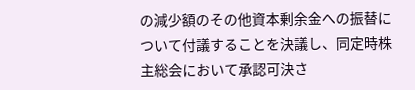の減少額のその他資本剰余金への振替について付議することを決議し、同定時株主総会において承認可決さ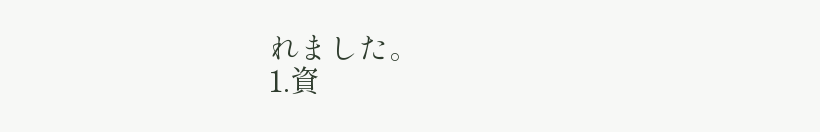れました。
1.資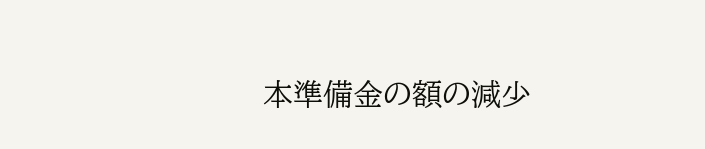本準備金の額の減少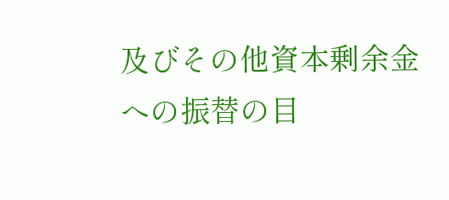及びその他資本剰余金への振替の目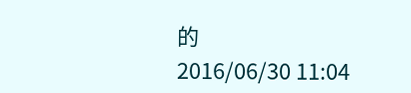的
2016/06/30 11:04